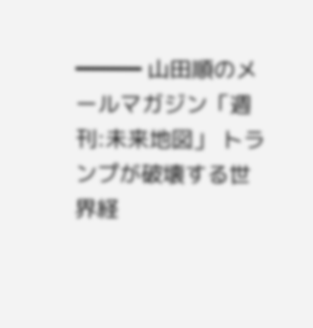━━━ 山田順のメールマガジン「週刊:未来地図」 トランプが破壊する世界経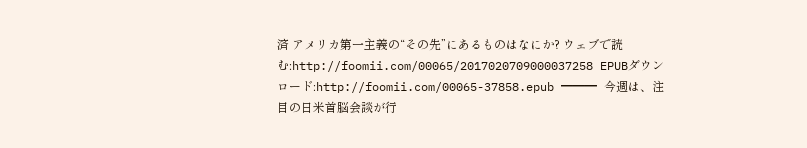済 アメリカ第一主義の“その先”にあるものはなにか? ウェブで読む:http://foomii.com/00065/2017020709000037258 EPUBダウンロード:http://foomii.com/00065-37858.epub ━━━ 今週は、注目の日米首脳会談が行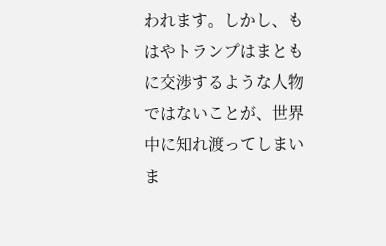われます。しかし、もはやトランプはまともに交渉するような人物ではないことが、世界中に知れ渡ってしまいま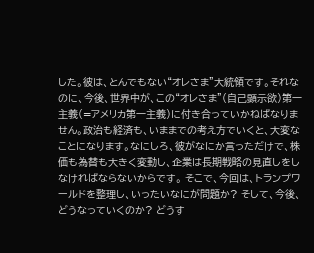した。彼は、とんでもない“オレさま”大統領です。それなのに、今後、世界中が、この“オレさま”(自己顕示欲)第一主義(=アメリカ第一主義)に付き合っていかねばなりません。政治も経済も、いままでの考え方でいくと、大変なことになります。なにしろ、彼がなにか言っただけで、株価も為替も大きく変動し、企業は長期戦略の見直しをしなければならないからです。 そこで、今回は、トランプワールドを整理し、いったいなにが問題か? そして、今後、どうなっていくのか? どうす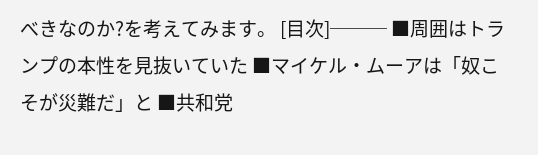べきなのか?を考えてみます。 [目次]─── ■周囲はトランプの本性を見抜いていた ■マイケル・ムーアは「奴こそが災難だ」と ■共和党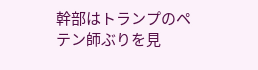幹部はトランプのペテン師ぶりを見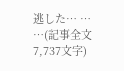逃した… … …(記事全文7,737文字)